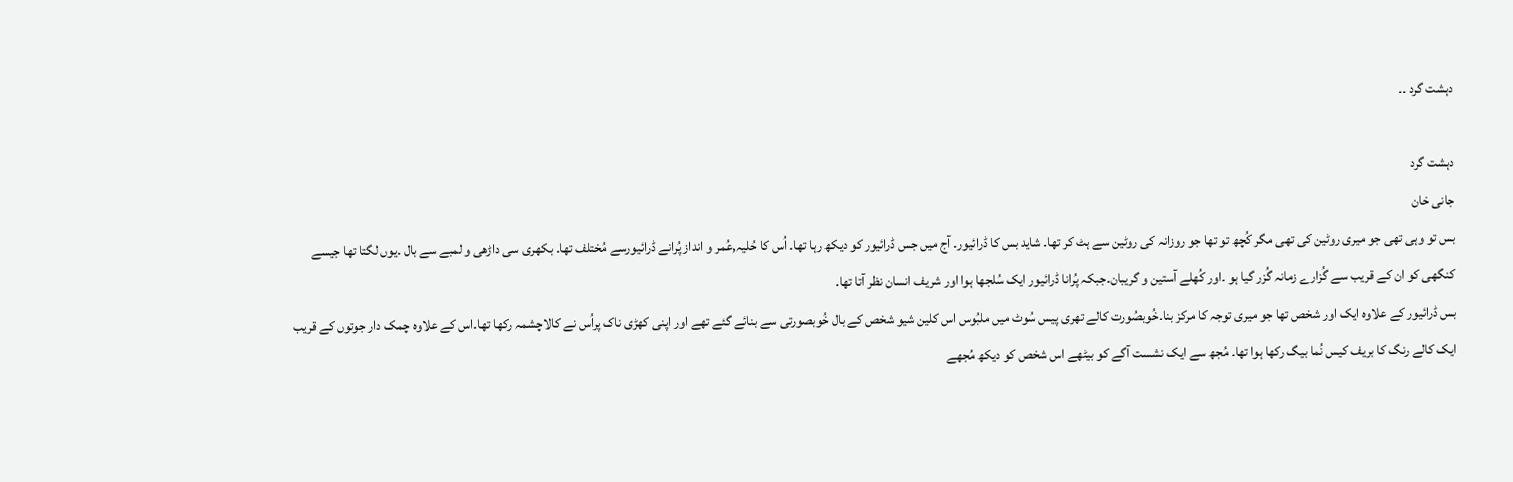دہشت گرد ۔۔

دہشت گرد
جانی خان
بس تو وہی تھی جو میری روٹین کی تھی مگر کُچھ تو تھا جو روزانہ کی روٹین سے ہٹ کر تھا۔ شاید بس کا ڈرائیور۔ آج میں جس ڈرائیور کو دیکھ رہا تھا۔ اُس کا حُلیہ,عُمر و انداز پُرانے ڈرائیورسے مُختلف تھا۔ بکھری سی داڑھی و لمبے سے بال ۔یوں لگتا تھا جیسے کنگھی کو ان کے قریب سے گُزارے زمانہ گُزر گیا ہو ۔اور کُھلے آستین و گریبان۔جبکہ پُرانا ڈرائیور ایک سُلجھا ہوا اور شریف انسان نظر آتا تھا.
بس ڈرائیور کے علاوہ ایک اور شخص تھا جو میری توجہ کا مرکز بنا۔خُوبصُورت کالے تھری پیس سُوٹ میں ملبُوس اس کلین شیو شخص کے بال خُوبصورتی سے بنائے گئے تھے اور اپنی کھڑی ناک پراُس نے کالاچشمہ رکھا تھا۔اس کے علاوہ چمک دار جوتوں کے قریب ایک کالے رنگ کا بریف کیس نُما بیگ رکھا ہوا تھا۔ مُجھ سے ایک نشست آگے کو بیٹھے اس شخص کو دیکھ مُجھے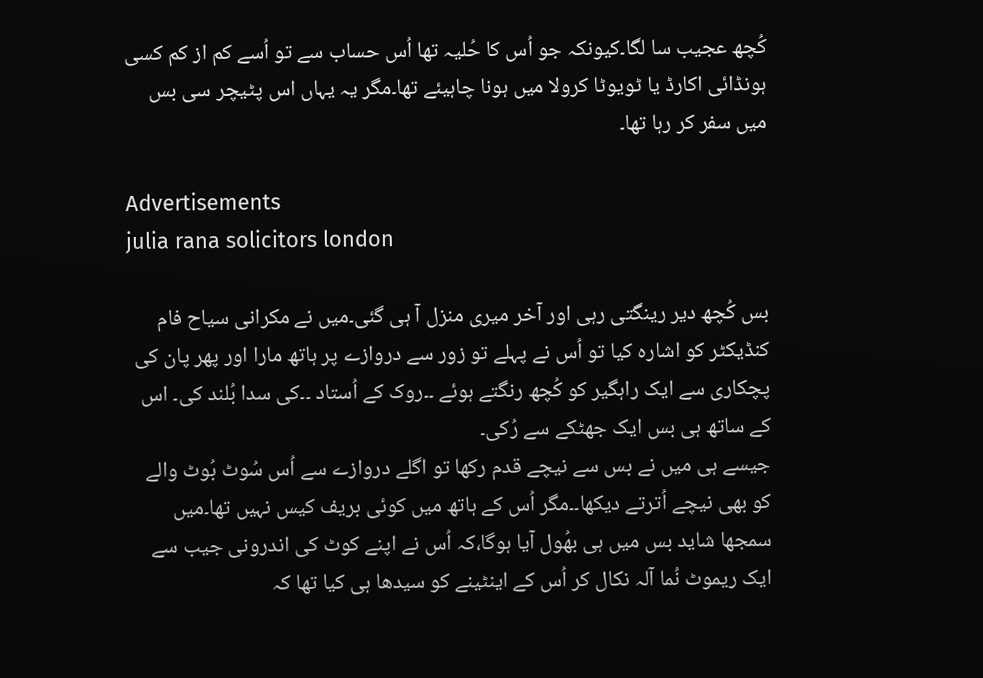کُچھ عجیب سا لگا۔کیونکہ جو اُس کا حُلیہ تھا اُس حساب سے تو اُسے کم از کم کسی ہونڈائی اکارڈ یا ٹویوٹا کرولا میں ہونا چاہیئے تھا۔مگر یہ یہاں اس پٹیچر سی بس میں سفر کر رہا تھا۔

Advertisements
julia rana solicitors london

بس کُچھ دیر رینگتی رہی اور آخر میری منزل آ ہی گئی۔میں نے مکرانی سیاح فام کنڈیکٹر کو اشارہ کیا تو اُس نے پہلے تو زور سے دروازے پر ہاتھ مارا اور پھر پان کی پچکاری سے ایک راہگیر کو کُچھ رنگتے ہوئے ۔۔روک کے اُستاد ۔۔کی سدا بُلند کی۔ اس کے ساتھ ہی بس ایک جھٹکے سے رُکی۔
جیسے ہی میں نے بس سے نیچے قدم رکھا تو اگلے دروازے سے اُس سُوٹ بُوٹ والے کو بھی نیچے اُترتے دیکھا۔۔مگر اُس کے ہاتھ میں کوئی بریف کیس نہیں تھا۔میں سمجھا شاید بس میں ہی بھُول آیا ہوگا،کہ اُس نے اپنے کوٹ کی اندرونی جیب سے ایک ریموٹ نُما آلہ نکال کر اُس کے اینٹینے کو سیدھا ہی کیا تھا کہ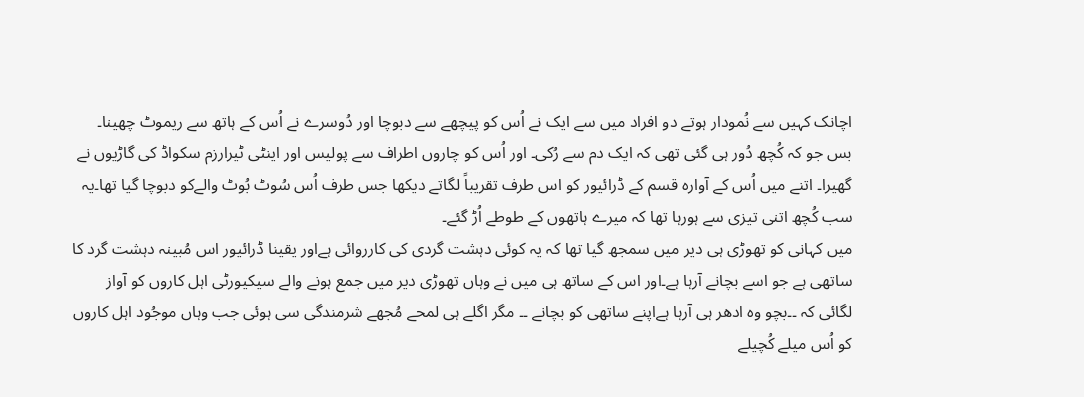اچانک کہیں سے نُمودار ہوتے دو افراد میں سے ایک نے اُس کو پیچھے سے دبوچا اور دُوسرے نے اُس کے ہاتھ سے ریموٹ چھینا۔
بس جو کہ کُچھ دُور ہی گئی تھی کہ ایک دم سے رُکی۔ اور اُس کو چاروں اطراف سے پولیس اور اینٹی ٹیرارزم سکواڈ کی گاڑیوں نے گھیرا۔ اتنے میں اُس کے آوارہ قسم کے ڈرائیور کو اس طرف تقریباً لگاتے دیکھا جس طرف اُس سُوٹ بُوٹ والےکو دبوچا گیا تھا۔یہ سب کُچھ اتنی تیزی سے ہورہا تھا کہ میرے ہاتھوں کے طوطے اُڑ گئے۔
میں کہانی کو تھوڑی ہی دیر میں سمجھ گیا تھا کہ یہ کوئی دہشت گردی کی کارروائی ہےاور یقینا ڈرائیور اس مُبینہ دہشت گرد کا ساتھی ہے جو اسے بچانے آرہا ہے۔اور اس کے ساتھ ہی میں نے وہاں تھوڑی دیر میں جمع ہونے والے سیکیورٹی اہل کاروں کو آواز لگائی کہ ۔۔بچو وہ ادھر ہی آرہا ہےاپنے ساتھی کو بچانے ۔۔ مگر اگلے ہی لمحے مُجھے شرمندگی سی ہوئی جب وہاں موجُود اہل کاروں کو اُس میلے کُچیلے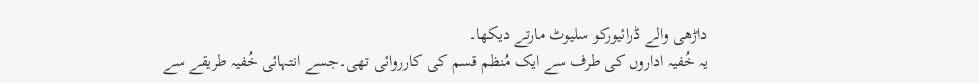داڑھی والے ڈرائیورکو سلیوٹ مارتے دیکھا۔
یہ خُفیہ اداروں کی طرف سے ایک مُنظم قسم کی کارروائی تھی۔جسے انتہائی خُفیہ طریقے سے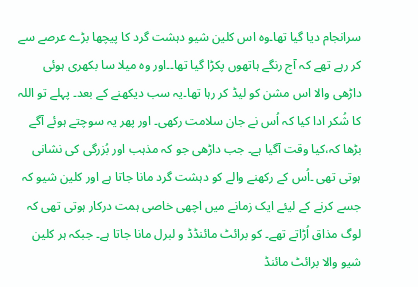سرانجام دیا گیا تھا۔وہ اس کلین شیو دہشت گرد کا پیچھا بڑے عرصے سے کر رہے تھے کہ آج رنگے ہاتھوں پکڑا گیا تھا۔۔اور وہ میلا سا بکھری ہوئی داڑھی والا اس مشن کو لیڈ کر رہا تھا۔یہ سب دیکھنے کے بعد۔ پہلے تو اللہ کا شُکر ادا کیا کہ اُس نے جان سلامت رکھی۔ اور پھر یہ سوچتے ہوئے آگے بڑھا کہ،کیا وقت آگیا ہے۔ جب داڑھی جو کہ مذہب اور بُزرگی کی نشانی ہوتی تھی ۔اُس کے رکھنے والے کو دہشت گرد مانا جاتا ہے اور کلین شیو کہ جسے کرنے کے لیئے ایک زمانے میں اچھی خاصی ہمت درکار ہوتی تھی کہ لوگ مذاق اُڑاتے تھے۔ کو برائٹ مائنڈڈ و لبرل مانا جاتا ہے۔ جبکہ ہر کلین شیو والا برائٹ مائنڈ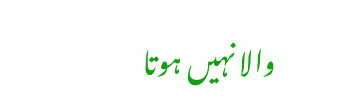والا نہیں ہوتا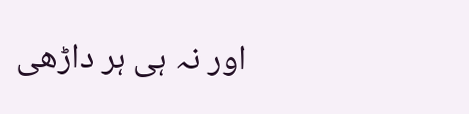اور نہ ہی ہر داڑھی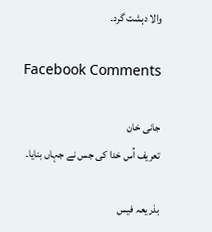والا دہشت گرد۔

Facebook Comments

جانی خان
تعریف اُس خدا کی جس نے جہاں بنایا۔

بذریعہ فیس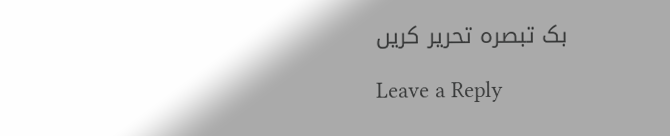بک تبصرہ تحریر کریں

Leave a Reply